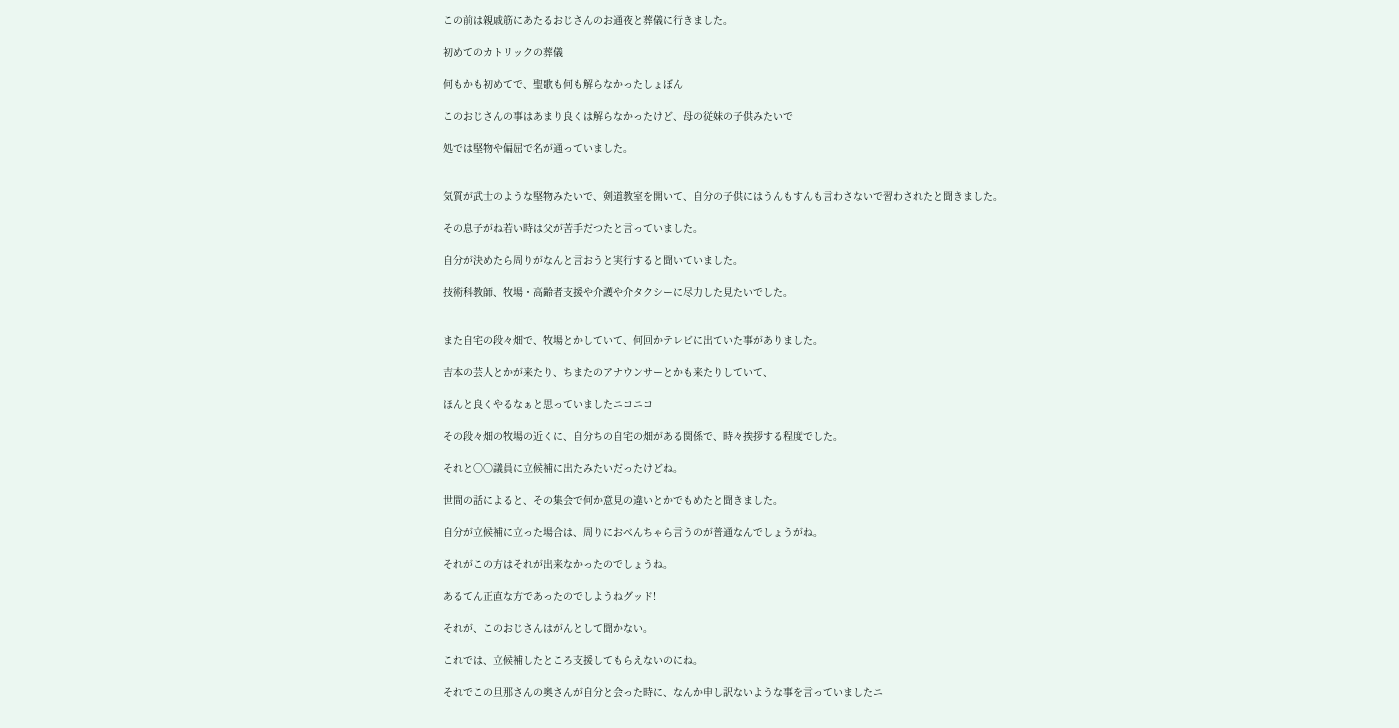この前は親戚筋にあたるおじさんのお通夜と葬儀に行きました。

初めてのカトリックの葬儀

何もかも初めてで、聖歌も何も解らなかったしょぼん

このおじさんの事はあまり良くは解らなかったけど、母の従妹の子供みたいで

処では堅物や偏屈で名が通っていました。


気質が武士のような堅物みたいで、剣道教室を開いて、自分の子供にはうんもすんも言わさないで習わされたと聞きました。

その息子がね若い時は父が苦手だつたと言っていました。

自分が決めたら周りがなんと言おうと実行すると聞いていました。

技術科教師、牧場・高齢者支援や介護や介タクシーに尽力した見たいでした。


また自宅の段々畑で、牧場とかしていて、何回かテレビに出ていた事がありました。

吉本の芸人とかが来たり、ちまたのアナウンサーとかも来たりしていて、

ほんと良くやるなぁと思っていましたニコニコ

その段々畑の牧場の近くに、自分ちの自宅の畑がある関係で、時々挨拶する程度でした。

それと〇〇議員に立候補に出たみたいだったけどね。

世間の話によると、その集会で何か意見の違いとかでもめたと聞きました。

自分が立候補に立った場合は、周りにおべんちゃら言うのが普通なんでしょうがね。

それがこの方はそれが出来なかったのでしょうね。

あるてん正直な方であったのでしようねグッド!

それが、このおじさんはがんとして聞かない。

これでは、立候補したところ支援してもらえないのにね。

それでこの旦那さんの奥さんが自分と会った時に、なんか申し訳ないような事を言っていましたニ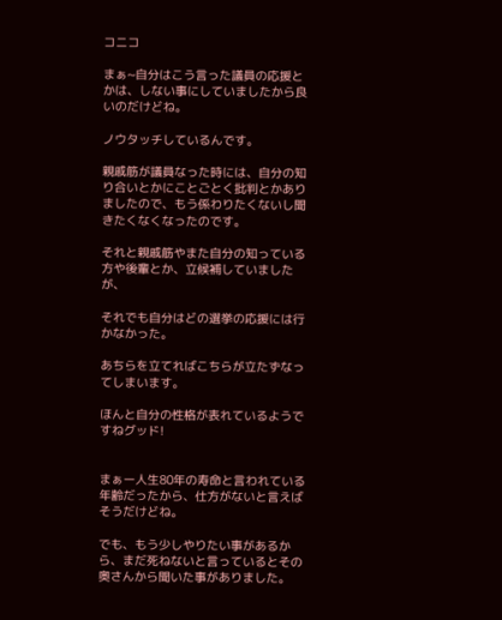コニコ

まぁ~自分はこう言った議員の応援とかは、しない事にしていましたから良いのだけどね。

ノウタッチしているんです。

親戚筋が議員なった時には、自分の知り合いとかにことごとく批判とかありましたので、もう係わりたくないし聞きたくなくなったのです。

それと親戚筋やまた自分の知っている方や後輩とか、立候補していましたが、

それでも自分はどの選挙の応援には行かなかった。

あちらを立てればこちらが立たずなってしまいます。

ほんと自分の性格が表れているようですねグッド!


まぁー人生80年の寿命と言われている年齢だったから、仕方がないと言えばそうだけどね。

でも、もう少しやりたい事があるから、まだ死ねないと言っているとその奥さんから聞いた事がありました。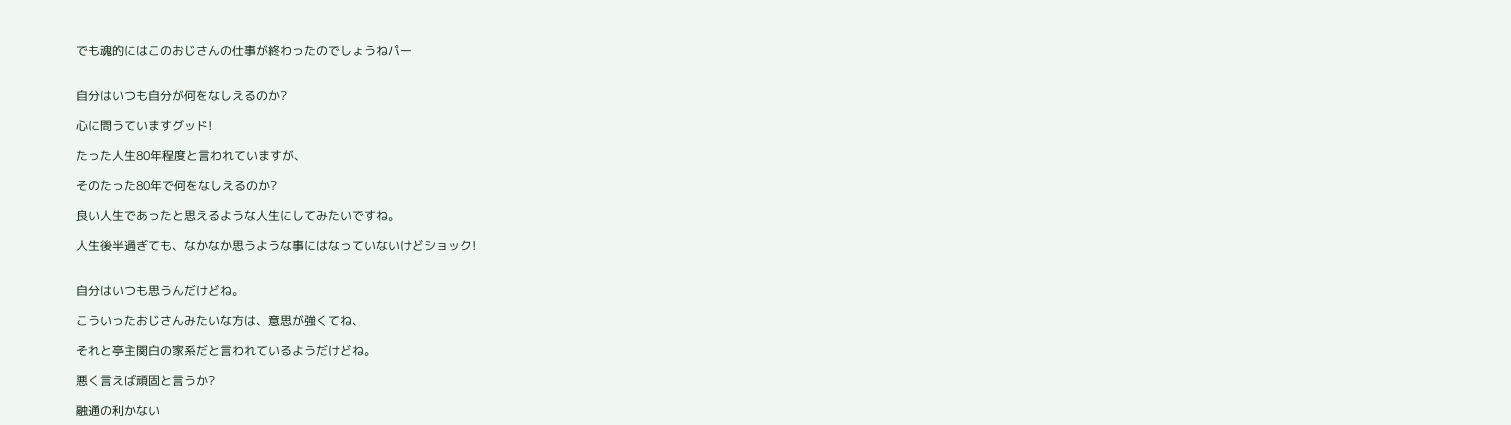でも魂的にはこのおじさんの仕事が終わったのでしょうねパー


自分はいつも自分が何をなしえるのか?

心に問うていますグッド!

たった人生80年程度と言われていますが、

そのたった80年で何をなしえるのか?

良い人生であったと思えるような人生にしてみたいですね。

人生後半過ぎても、なかなか思うような事にはなっていないけどショック!


自分はいつも思うんだけどね。

こういったおじさんみたいな方は、意思が強くてね、

それと亭主関白の家系だと言われているようだけどね。

悪く言えば頑固と言うか?

融通の利かない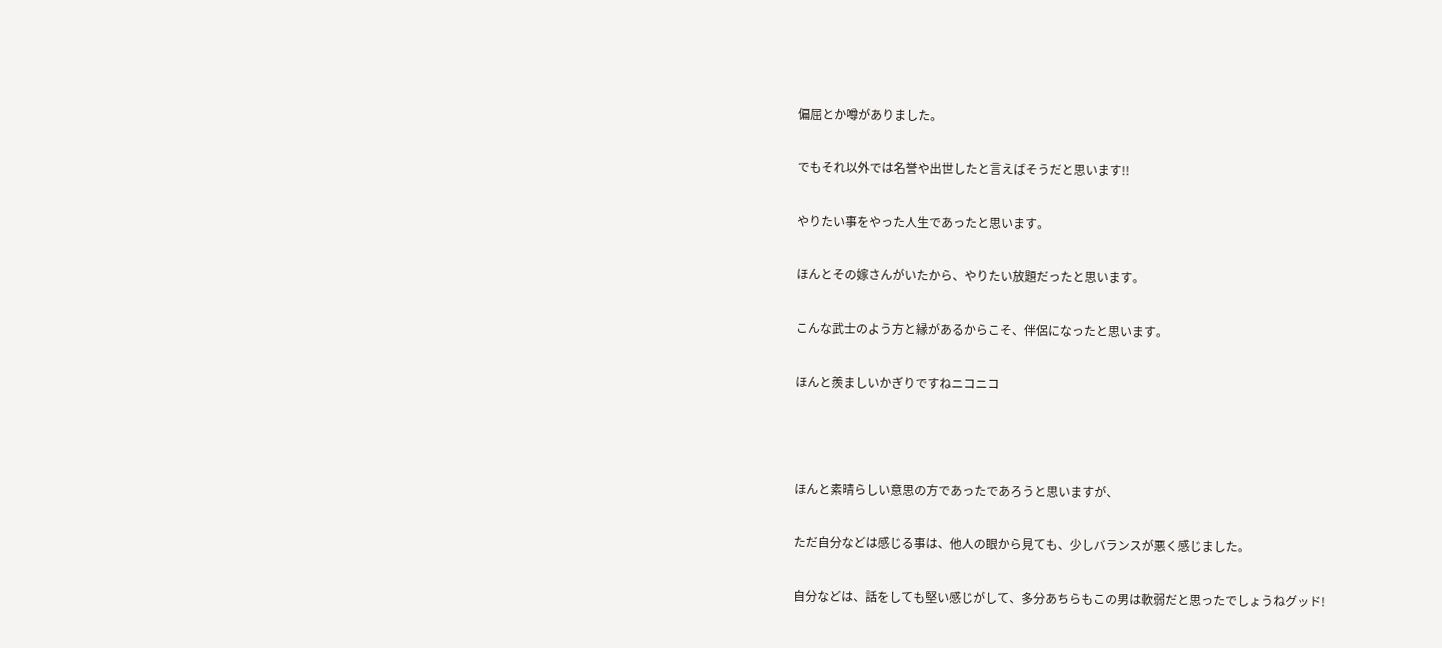偏屈とか噂がありました。

でもそれ以外では名誉や出世したと言えばそうだと思います!!

やりたい事をやった人生であったと思います。

ほんとその嫁さんがいたから、やりたい放題だったと思います。

こんな武士のよう方と縁があるからこそ、伴侶になったと思います。

ほんと羨ましいかぎりですねニコニコ



ほんと素晴らしい意思の方であったであろうと思いますが、

ただ自分などは感じる事は、他人の眼から見ても、少しバランスが悪く感じました。

自分などは、話をしても堅い感じがして、多分あちらもこの男は軟弱だと思ったでしょうねグッド!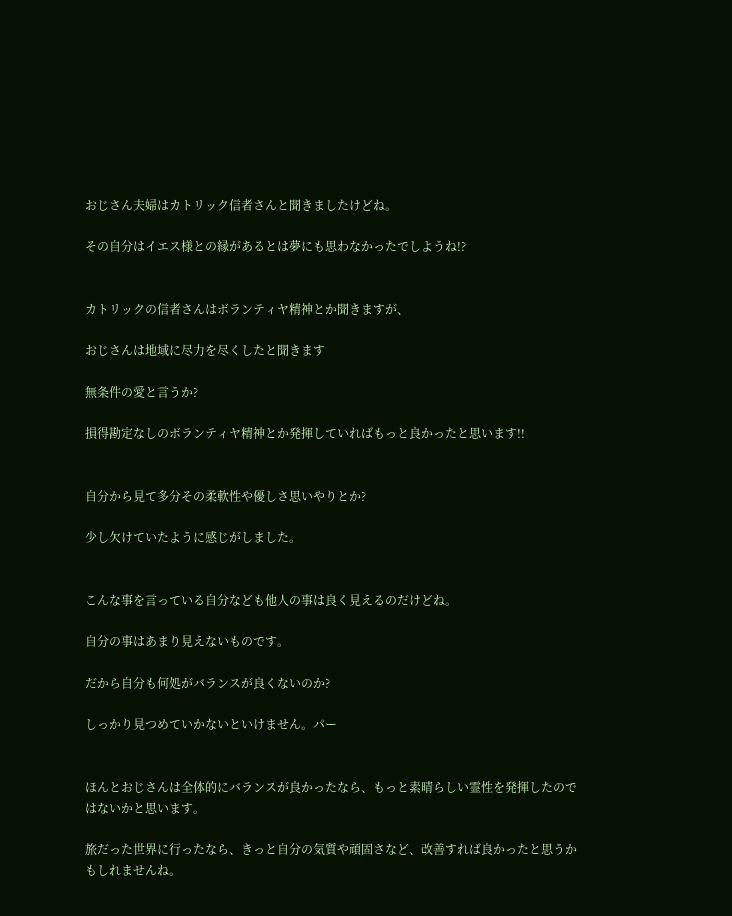おじさん夫婦はカトリック信者さんと聞きましたけどね。

その自分はイエス様との縁があるとは夢にも思わなかったでしようね!?


カトリックの信者さんはボランティヤ精神とか聞きますが、

おじさんは地域に尽力を尽くしたと聞きます

無条件の愛と言うか?

損得勘定なしのボランティヤ精神とか発揮していればもっと良かったと思います!!


自分から見て多分その柔軟性や優しさ思いやりとか?

少し欠けていたように感じがしました。


こんな事を言っている自分なども他人の事は良く見えるのだけどね。

自分の事はあまり見えないものです。

だから自分も何処がバランスが良くないのか?

しっかり見つめていかないといけません。パー


ほんとおじさんは全体的にバランスが良かったなら、もっと素晴らしい霊性を発揮したのではないかと思います。

旅だった世界に行ったなら、きっと自分の気質や頑固さなど、改善すれば良かったと思うかもしれませんね。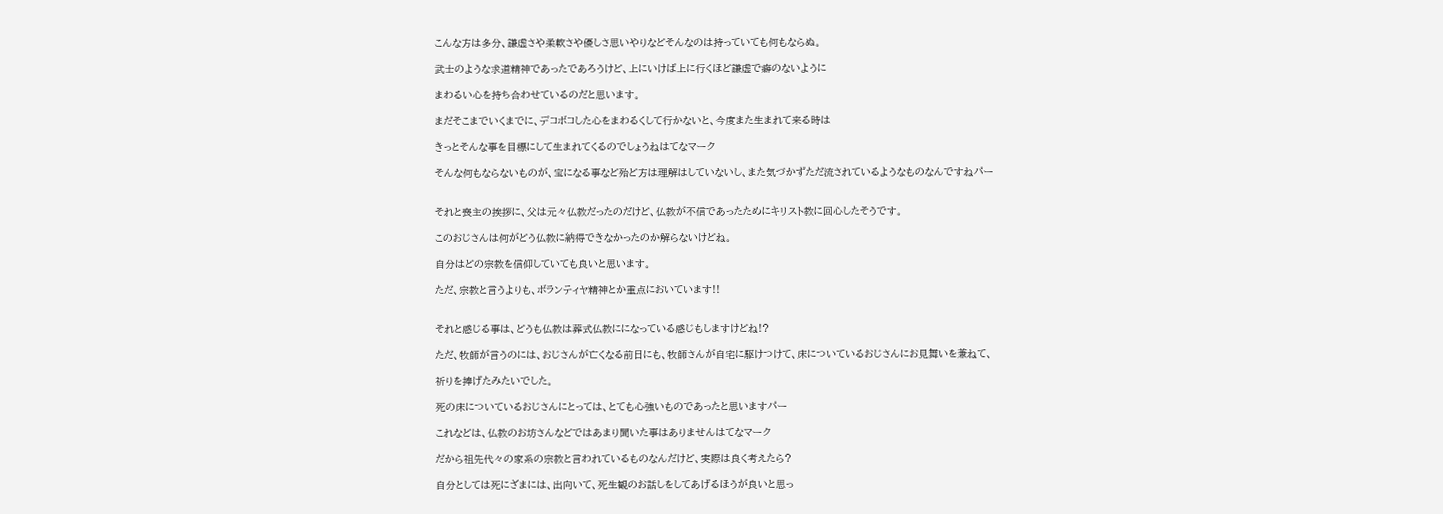こんな方は多分、謙虚さや柔軟さや優しさ思いやりなどそんなのは持っていても何もならぬ。

武士のような求道精神であったであろうけど、上にいけば上に行くほど謙虚で癖のないように

まわるい心を持ち合わせているのだと思います。

まだそこまでいくまでに、デコボコした心をまわるくして行かないと、今度また生まれて来る時は

きっとそんな事を目標にして生まれてくるのでしょうねはてなマーク

そんな何もならないものが、宝になる事など殆ど方は理解はしていないし、また気づかずただ流されているようなものなんですねパー


それと喪主の挨拶に、父は元々仏教だったのだけど、仏教が不信であったためにキリスト教に回心したそうです。

このおじさんは何がどう仏教に納得できなかったのか解らないけどね。

自分はどの宗教を信仰していても良いと思います。

ただ、宗教と言うよりも、ボランティヤ精神とか重点においています!!


それと感じる事は、どうも仏教は葬式仏教にになっている感じもしますけどね!?

ただ、牧師が言うのには、おじさんが亡くなる前日にも、牧師さんが自宅に駆けつけて、床についているおじさんにお見舞いを兼ねて、

祈りを捧げたみたいでした。

死の床についているおじさんにとっては、とても心強いものであったと思いますパー

これなどは、仏教のお坊さんなどではあまり聞いた事はありませんはてなマーク

だから祖先代々の家系の宗教と言われているものなんだけど、実際は良く考えたら?

自分としては死にざまには、出向いて、死生観のお話しをしてあげるほうが良いと思っ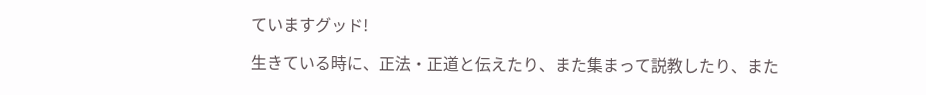ていますグッド!

生きている時に、正法・正道と伝えたり、また集まって説教したり、また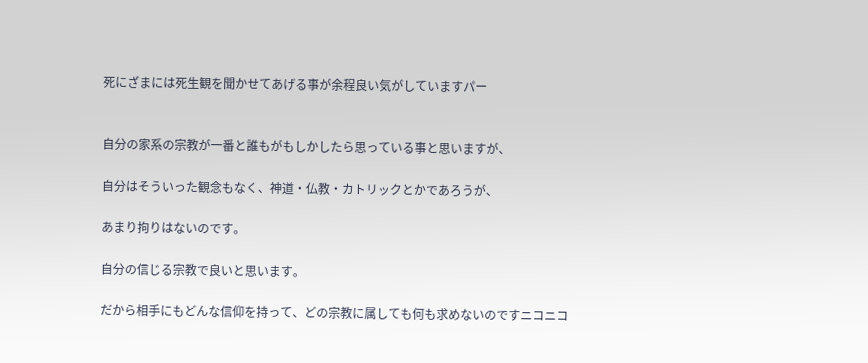死にざまには死生観を聞かせてあげる事が余程良い気がしていますパー


自分の家系の宗教が一番と誰もがもしかしたら思っている事と思いますが、

自分はそういった観念もなく、神道・仏教・カトリックとかであろうが、

あまり拘りはないのです。

自分の信じる宗教で良いと思います。

だから相手にもどんな信仰を持って、どの宗教に属しても何も求めないのですニコニコ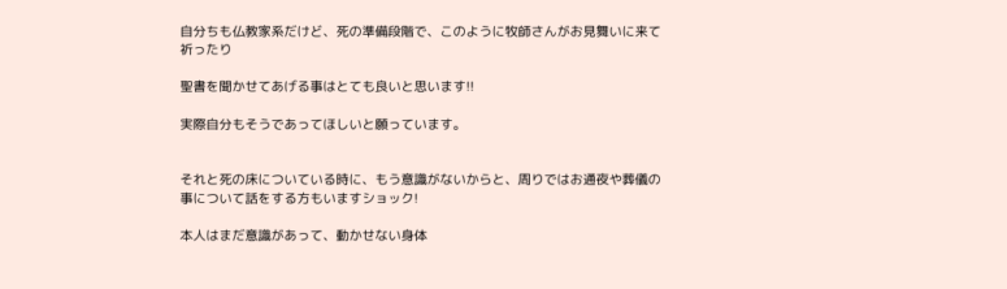自分ちも仏教家系だけど、死の準備段階で、このように牧師さんがお見舞いに来て祈ったり

聖書を聞かせてあげる事はとても良いと思います!!

実際自分もそうであってほしいと願っています。


それと死の床についている時に、もう意識がないからと、周りではお通夜や葬儀の事について話をする方もいますショック!

本人はまだ意識があって、動かせない身体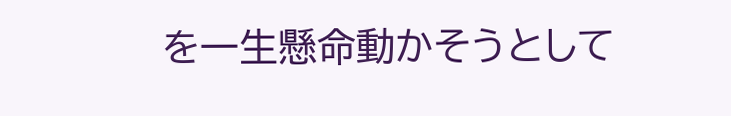を一生懸命動かそうとして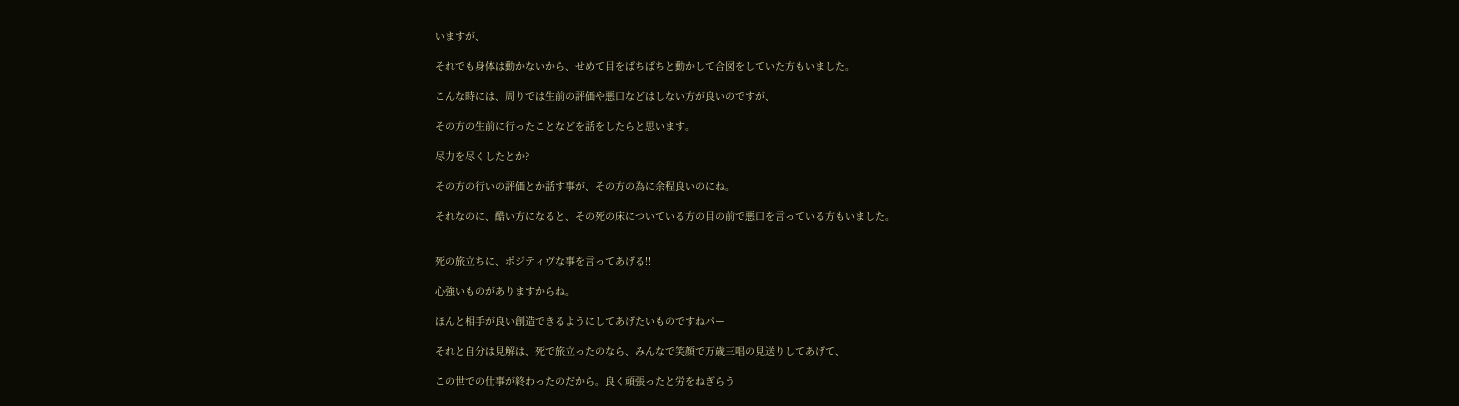いますが、

それでも身体は動かないから、せめて目をぱちぱちと動かして合図をしていた方もいました。

こんな時には、周りでは生前の評価や悪口などはしない方が良いのですが、

その方の生前に行ったことなどを話をしたらと思います。

尽力を尽くしたとか?

その方の行いの評価とか話す事が、その方の為に余程良いのにね。

それなのに、酷い方になると、その死の床についている方の目の前で悪口を言っている方もいました。


死の旅立ちに、ポジティヴな事を言ってあげる!!

心強いものがありますからね。

ほんと相手が良い創造できるようにしてあげたいものですねパー

それと自分は見解は、死で旅立ったのなら、みんなで笑顔で万歳三唱の見送りしてあげて、

この世での仕事が終わったのだから。良く頑張ったと労をねぎらう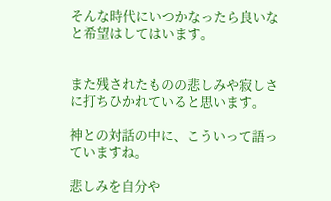そんな時代にいつかなったら良いなと希望はしてはいます。


また残されたものの悲しみや寂しさに打ちひかれていると思います。

神との対話の中に、こういって語っていますね。

悲しみを自分や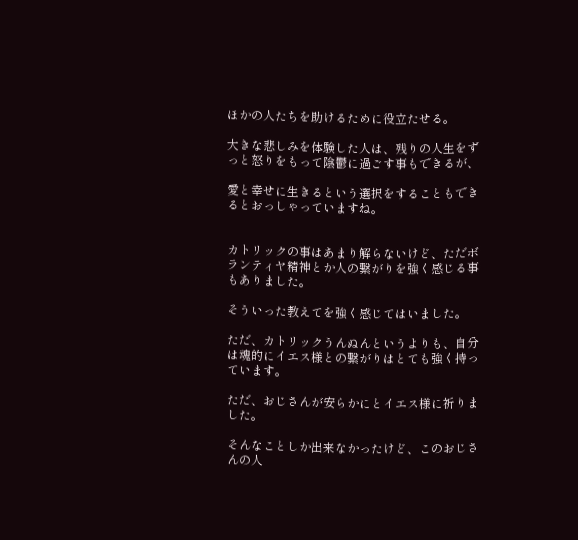ほかの人たちを助けるために役立たせる。

大きな悲しみを体験した人は、残りの人生をずっと怒りをもって陰鬱に過ごす事もできるが、

愛と幸せに生きるという選択をすることもできるとおっしゃっていますね。


カトリックの事はあまり解らないけど、ただボランティヤ精神とか人の繋がりを強く感じる事もありました。

そういった教えてを強く感じてはいました。

ただ、カトリックうんぬんというよりも、自分は魂的にイエス様との繋がりはとても強く持っています。

ただ、おじさんが安らかにとイエス様に祈りました。

そんなことしか出来なかったけど、このおじさんの人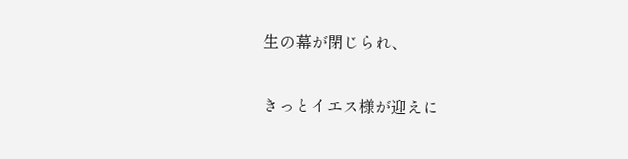生の幕が閉じられ、

きっとイエス様が迎えに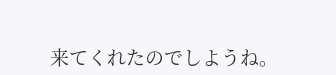来てくれたのでしようね。